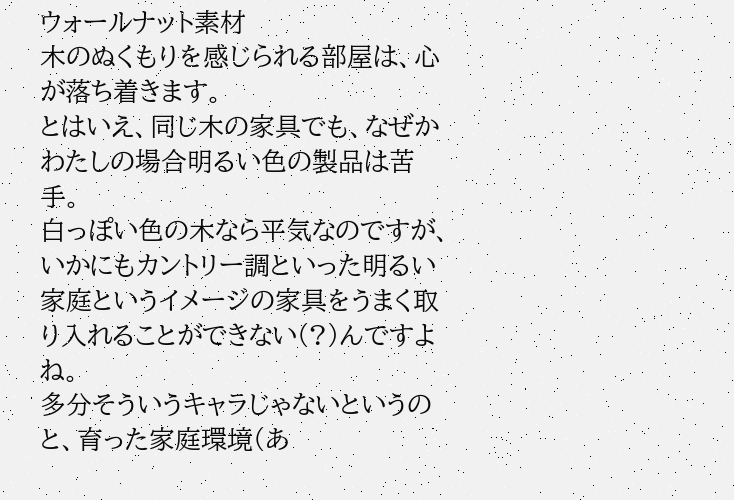ウォールナット素材
木のぬくもりを感じられる部屋は、心が落ち着きます。
とはいえ、同じ木の家具でも、なぜかわたしの場合明るい色の製品は苦手。
白っぽい色の木なら平気なのですが、いかにもカントリー調といった明るい家庭というイメージの家具をうまく取り入れることができない(?)んですよね。
多分そういうキャラじゃないというのと、育った家庭環境(あ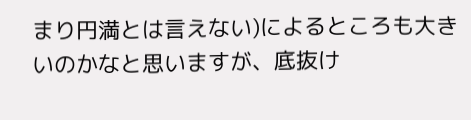まり円満とは言えない)によるところも大きいのかなと思いますが、底抜け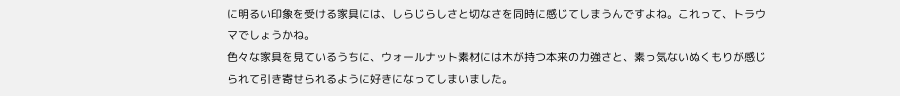に明るい印象を受ける家具には、しらじらしさと切なさを同時に感じてしまうんですよね。これって、トラウマでしょうかね。
色々な家具を見ているうちに、ウォールナット素材には木が持つ本来の力強さと、素っ気ないぬくもりが感じられて引き寄せられるように好きになってしまいました。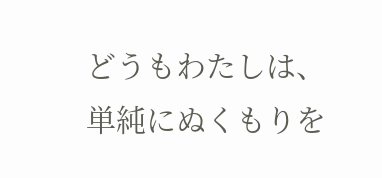どうもわたしは、単純にぬくもりを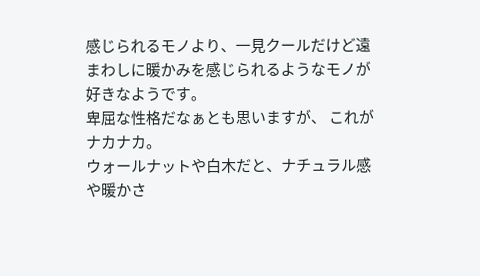感じられるモノより、一見クールだけど遠まわしに暖かみを感じられるようなモノが好きなようです。
卑屈な性格だなぁとも思いますが、 これがナカナカ。
ウォールナットや白木だと、ナチュラル感や暖かさ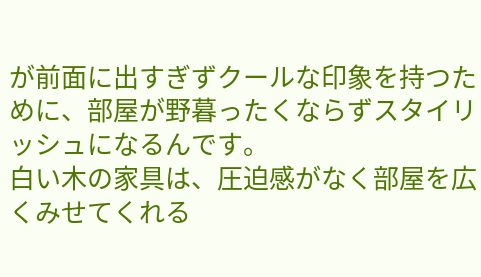が前面に出すぎずクールな印象を持つために、部屋が野暮ったくならずスタイリッシュになるんです。
白い木の家具は、圧迫感がなく部屋を広くみせてくれる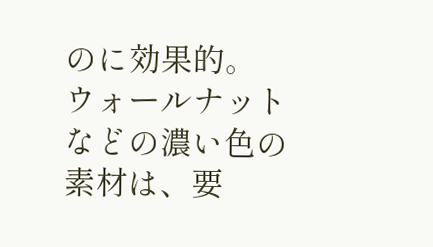のに効果的。
ウォールナットなどの濃い色の素材は、要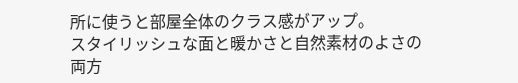所に使うと部屋全体のクラス感がアップ。
スタイリッシュな面と暖かさと自然素材のよさの両方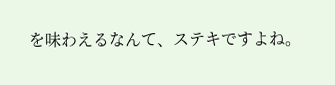を味わえるなんて、ステキですよね。